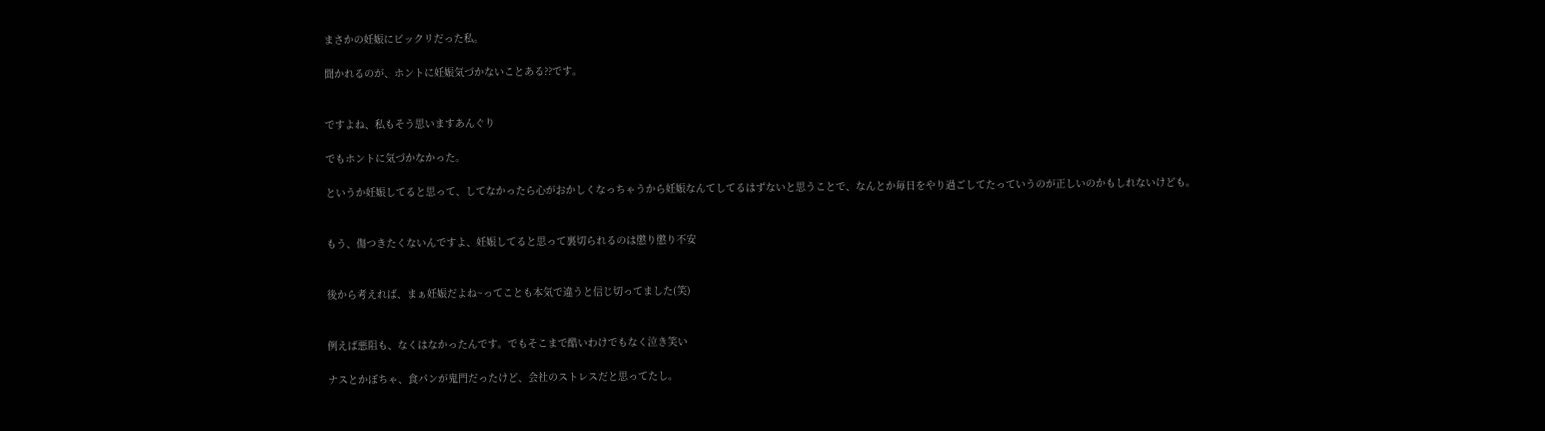まさかの妊娠にビックリだった私。

聞かれるのが、ホントに妊娠気づかないことある??です。


ですよね、私もそう思いますあんぐり

でもホントに気づかなかった。

というか妊娠してると思って、してなかったら心がおかしくなっちゃうから妊娠なんてしてるはずないと思うことで、なんとか毎日をやり過ごしてたっていうのが正しいのかもしれないけども。


もう、傷つきたくないんですよ、妊娠してると思って裏切られるのは懲り懲り不安


後から考えれば、まぁ妊娠だよね~ってことも本気で違うと信じ切ってました(笑)


例えば悪阻も、なくはなかったんです。でもそこまで酷いわけでもなく泣き笑い

ナスとかぼちゃ、食パンが鬼門だったけど、会社のストレスだと思ってたし。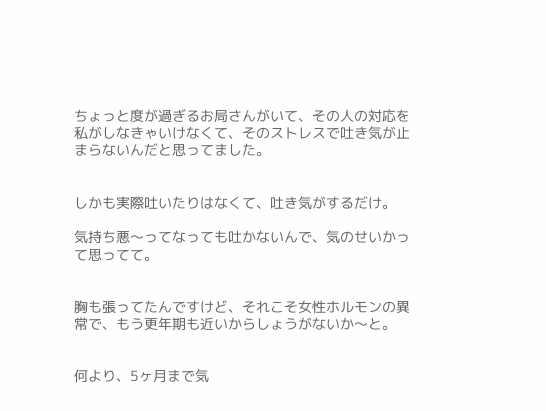ちょっと度が過ぎるお局さんがいて、その人の対応を私がしなきゃいけなくて、そのストレスで吐き気が止まらないんだと思ってました。


しかも実際吐いたりはなくて、吐き気がするだけ。

気持ち悪〜ってなっても吐かないんで、気のせいかって思ってて。


胸も張ってたんですけど、それこそ女性ホルモンの異常で、もう更年期も近いからしょうがないか〜と。


何より、5ヶ月まで気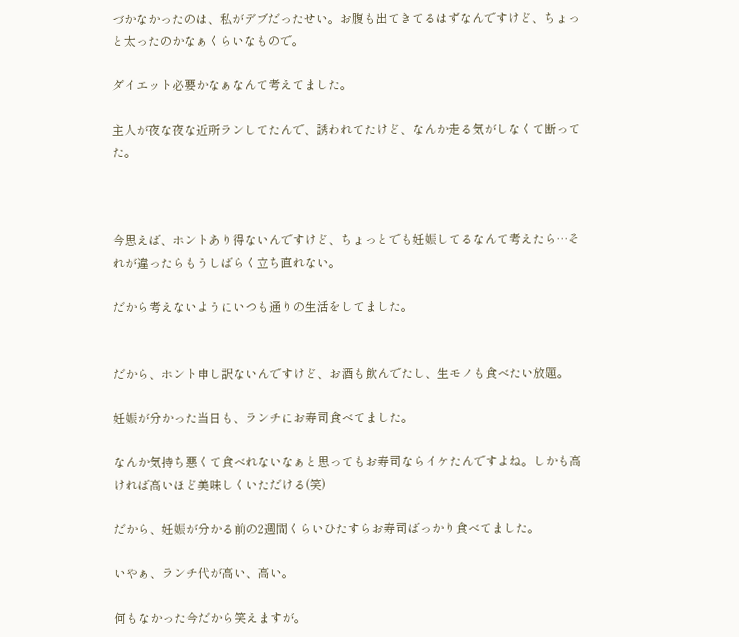づかなかったのは、私がデブだったせい。お腹も出てきてるはずなんですけど、ちょっと太ったのかなぁくらいなもので。

ダイエット必要かなぁなんて考えてました。

主人が夜な夜な近所ランしてたんで、誘われてたけど、なんか走る気がしなくて断ってた。



今思えば、ホントあり得ないんですけど、ちょっとでも妊娠してるなんて考えたら…それが違ったらもうしばらく立ち直れない。

だから考えないようにいつも通りの生活をしてました。


だから、ホント申し訳ないんですけど、お酒も飲んでたし、生モノも食べたい放題。

妊娠が分かった当日も、ランチにお寿司食べてました。

なんか気持ち悪くて食べれないなぁと思ってもお寿司ならイケたんですよね。しかも高ければ高いほど美味しくいただける(笑)

だから、妊娠が分かる前の2週間くらいひたすらお寿司ばっかり食べてました。

いやぁ、ランチ代が高い、高い。

何もなかった今だから笑えますが。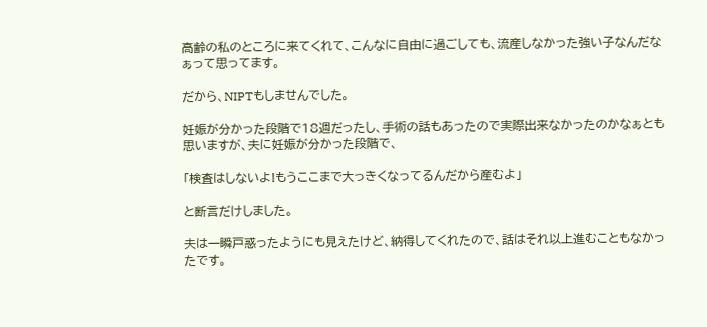高齢の私のところに来てくれて、こんなに自由に過ごしても、流産しなかった強い子なんだなぁって思ってます。

だから、NIPTもしませんでした。

妊娠が分かった段階で18週だったし、手術の話もあったので実際出来なかったのかなぁとも思いますが、夫に妊娠が分かった段階で、

「検査はしないよ!もうここまで大っきくなってるんだから産むよ」

と断言だけしました。

夫は一瞬戸惑ったようにも見えたけど、納得してくれたので、話はそれ以上進むこともなかったです。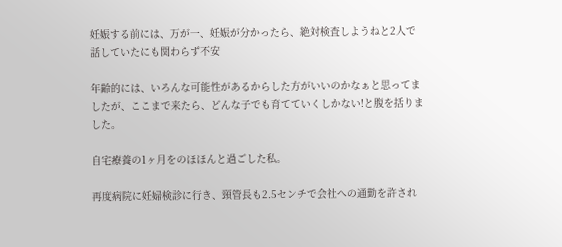妊娠する前には、万が一、妊娠が分かったら、絶対検査しようねと2人で話していたにも関わらず不安

年齢的には、いろんな可能性があるからした方がいいのかなぁと思ってましたが、ここまで来たら、どんな子でも育てていくしかない!と腹を括りました。

自宅療養の1ヶ月をのほほんと過ごした私。

再度病院に妊婦検診に行き、頸管長も2.5センチで会社への通勤を許され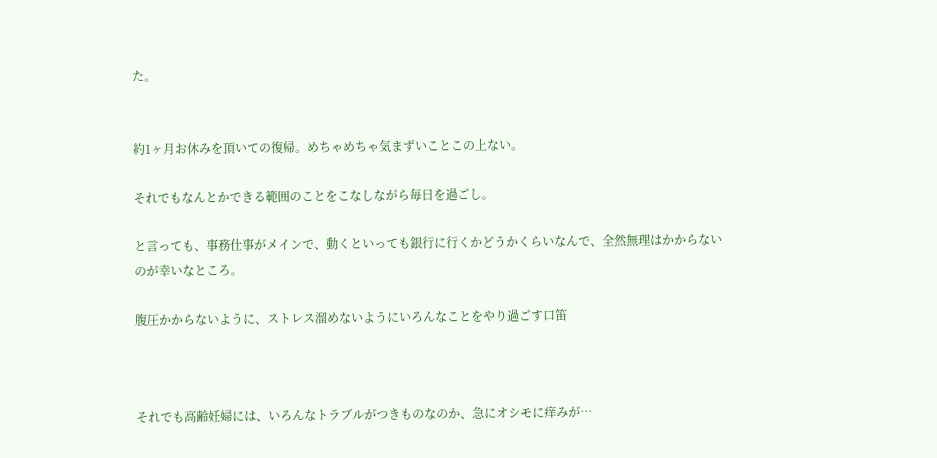た。


約1ヶ月お休みを頂いての復帰。めちゃめちゃ気まずいことこの上ない。

それでもなんとかできる範囲のことをこなしながら毎日を過ごし。

と言っても、事務仕事がメインで、動くといっても銀行に行くかどうかくらいなんで、全然無理はかからないのが幸いなところ。

腹圧かからないように、ストレス溜めないようにいろんなことをやり過ごす口笛



それでも高齢妊婦には、いろんなトラブルがつきものなのか、急にオシモに痒みが…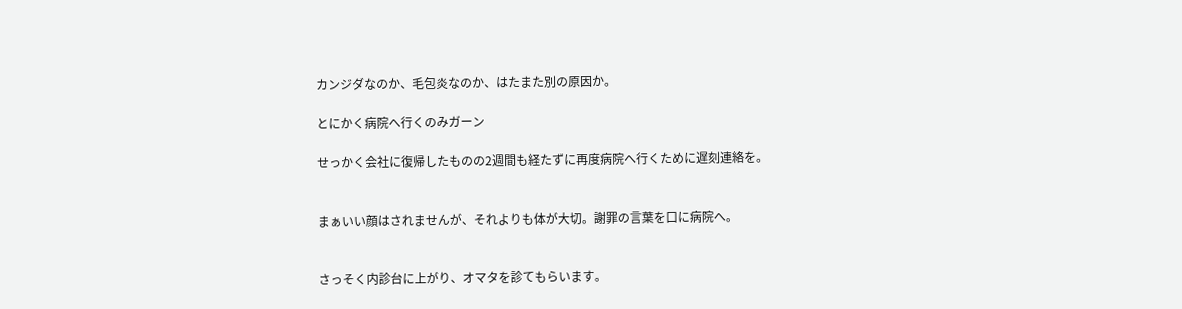カンジダなのか、毛包炎なのか、はたまた別の原因か。

とにかく病院へ行くのみガーン

せっかく会社に復帰したものの2週間も経たずに再度病院へ行くために遅刻連絡を。


まぁいい顔はされませんが、それよりも体が大切。謝罪の言葉を口に病院へ。


さっそく内診台に上がり、オマタを診てもらいます。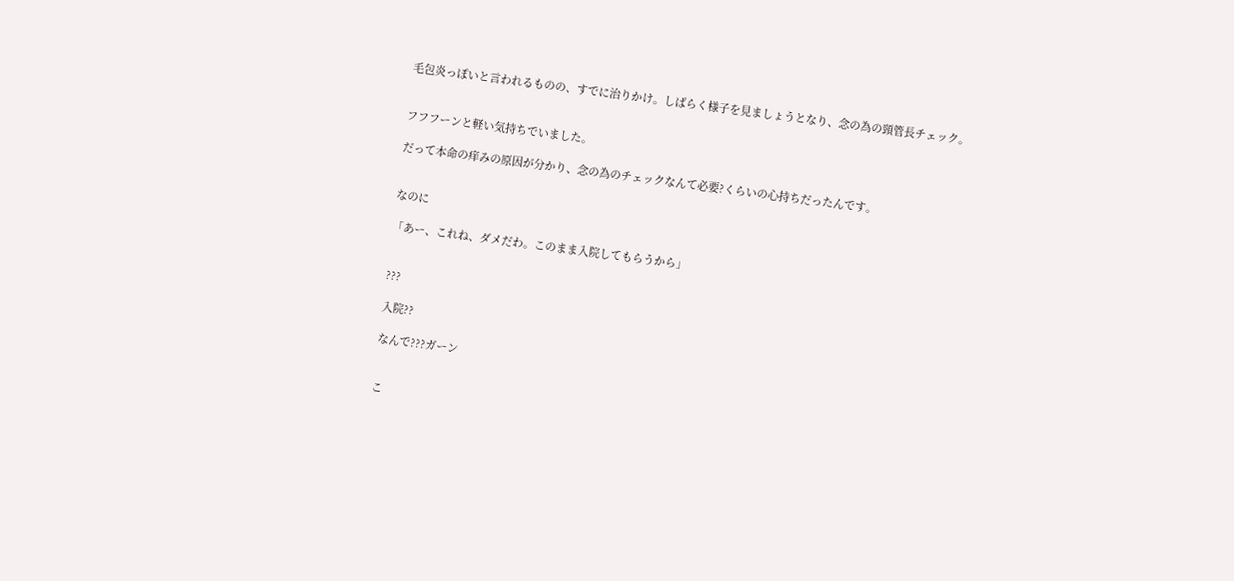毛包炎っぽいと言われるものの、すでに治りかけ。しばらく様子を見ましょうとなり、念の為の頸管長チェック。


フフフーンと軽い気持ちでいました。

だって本命の痒みの原因が分かり、念の為のチェックなんて必要?くらいの心持ちだったんです。


なのに

「あー、これね、ダメだわ。このまま入院してもらうから」


???

入院??

なんで???ガーン


こ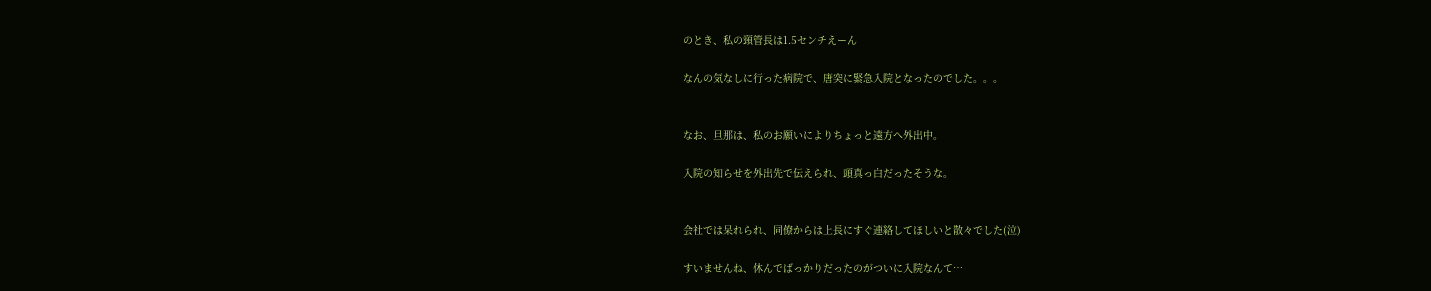のとき、私の頸管長は1.5センチえーん

なんの気なしに行った病院で、唐突に緊急入院となったのでした。。。


なお、旦那は、私のお願いによりちょっと遠方へ外出中。

入院の知らせを外出先で伝えられ、頭真っ白だったそうな。


会社では呆れられ、同僚からは上長にすぐ連絡してほしいと散々でした(泣)

すいませんね、休んでばっかりだったのがついに入院なんて…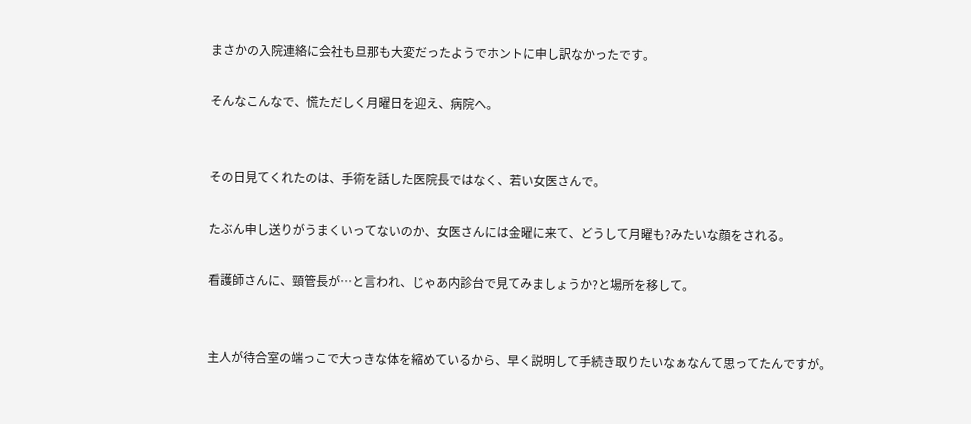まさかの入院連絡に会社も旦那も大変だったようでホントに申し訳なかったです。

そんなこんなで、慌ただしく月曜日を迎え、病院へ。


その日見てくれたのは、手術を話した医院長ではなく、若い女医さんで。

たぶん申し送りがうまくいってないのか、女医さんには金曜に来て、どうして月曜も?みたいな顔をされる。

看護師さんに、頸管長が…と言われ、じゃあ内診台で見てみましょうか?と場所を移して。


主人が待合室の端っこで大っきな体を縮めているから、早く説明して手続き取りたいなぁなんて思ってたんですが。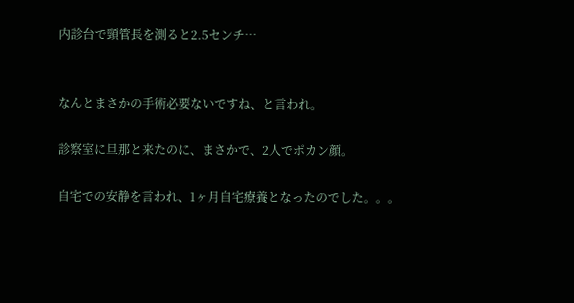内診台で頸管長を測ると2.5センチ…


なんとまさかの手術必要ないですね、と言われ。

診察室に旦那と来たのに、まさかで、2人でポカン顔。

自宅での安静を言われ、1ヶ月自宅療養となったのでした。。。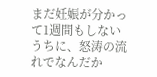まだ妊娠が分かって1週間もしないうちに、怒涛の流れでなんだか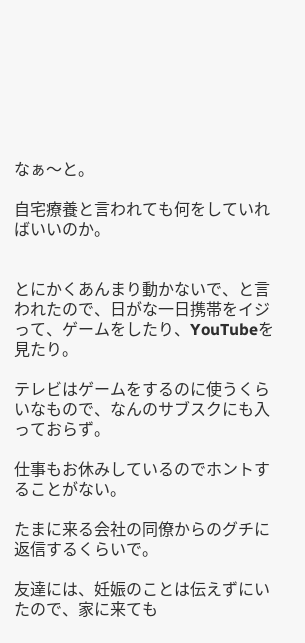なぁ〜と。

自宅療養と言われても何をしていればいいのか。


とにかくあんまり動かないで、と言われたので、日がな一日携帯をイジって、ゲームをしたり、YouTubeを見たり。

テレビはゲームをするのに使うくらいなもので、なんのサブスクにも入っておらず。

仕事もお休みしているのでホントすることがない。

たまに来る会社の同僚からのグチに返信するくらいで。

友達には、妊娠のことは伝えずにいたので、家に来ても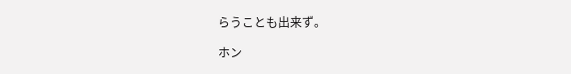らうことも出来ず。

ホン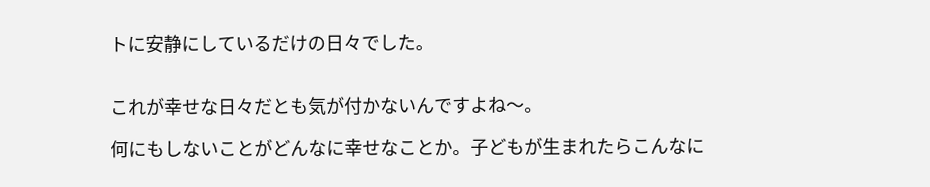トに安静にしているだけの日々でした。


これが幸せな日々だとも気が付かないんですよね〜。

何にもしないことがどんなに幸せなことか。子どもが生まれたらこんなに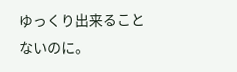ゆっくり出来ることないのに。